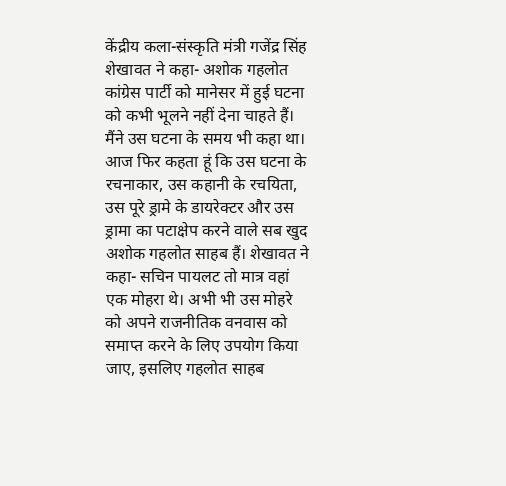केंद्रीय कला-संस्कृति मंत्री गजेंद्र सिंह शेखावत ने कहा- अशोक गहलोत कांग्रेस पार्टी को मानेसर में हुई घटना को कभी भूलने नहीं देना चाहते हैं। मैंने उस घटना के समय भी कहा था। आज फिर कहता हूं कि उस घटना के रचनाकार, उस कहानी के रचयिता, उस पूरे ड्रामे के डायरेक्टर और उस ड्रामा का पटाक्षेप करने वाले सब खुद अशोक गहलोत साहब हैं। शेखावत ने कहा- सचिन पायलट तो मात्र वहां एक मोहरा थे। अभी भी उस मोहरे को अपने राजनीतिक वनवास को समाप्त करने के लिए उपयोग किया जाए, इसलिए गहलोत साहब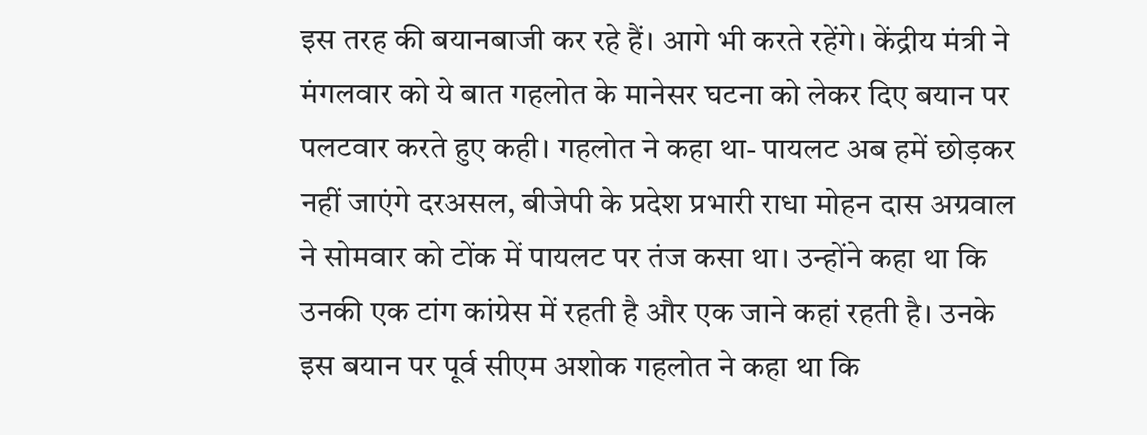इस तरह की बयानबाजी कर रहे हैं। आगे भी करते रहेंगे। केंद्रीय मंत्री ने मंगलवार को ये बात गहलोत के मानेसर घटना को लेकर दिए बयान पर पलटवार करते हुए कही। गहलोत ने कहा था- पायलट अब हमें छोड़कर नहीं जाएंगे दरअसल, बीजेपी के प्रदेश प्रभारी राधा मोहन दास अग्रवाल ने सोमवार को टोंक में पायलट पर तंज कसा था। उन्होंने कहा था कि उनकी एक टांग कांग्रेस में रहती है और एक जाने कहां रहती है। उनके इस बयान पर पूर्व सीएम अशोक गहलोत ने कहा था कि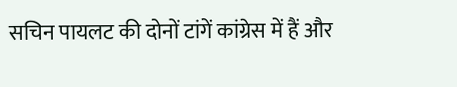सचिन पायलट की दोनों टांगें कांग्रेस में हैं और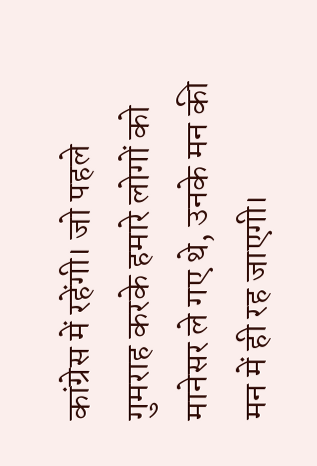कांग्रेस में रहेंगी। जो पहले गुमराह करके हमारे लोगों को मानेसर ले गए थे, उनके मन की मन में ही रह जाएगी।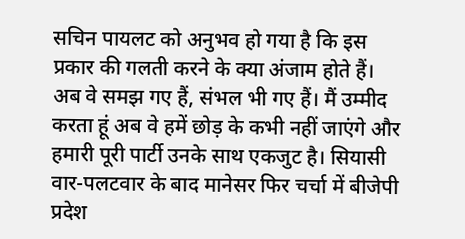सचिन पायलट को अनुभव हो गया है कि इस प्रकार की गलती करने के क्या अंजाम होते हैं। अब वे समझ गए हैं, संभल भी गए हैं। मैं उम्मीद करता हूं अब वे हमें छोड़ के कभी नहीं जाएंगे और हमारी पूरी पार्टी उनके साथ एकजुट है। सियासी वार-पलटवार के बाद मानेसर फिर चर्चा में बीजेपी प्रदेश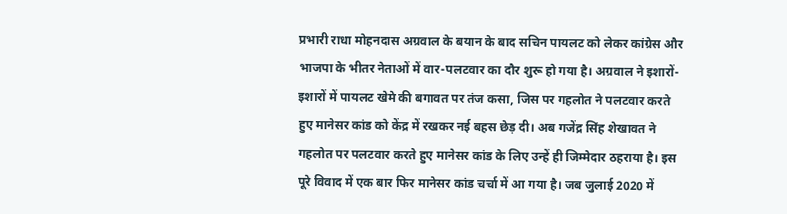प्रभारी राधा मोहनदास अग्रवाल के बयान के बाद सचिन पायलट को लेकर कांग्रेस और भाजपा के भीतर नेताओं में वार-पलटवार का दौर शुरू हो गया है। अग्रवाल ने इशारों-इशारों में पायलट खेमे की बगावत पर तंज कसा, जिस पर गहलोत ने पलटवार करते हुए मानेसर कांड को केंद्र में रखकर नई बहस छेड़ दी। अब गजेंद्र सिंह शेखावत ने गहलोत पर पलटवार करते हुए मानेसर कांड के लिए उन्हें ही जिम्मेदार ठहराया है। इस पूरे विवाद में एक बार फिर मानेसर कांड चर्चा में आ गया है। जब जुलाई 2020 में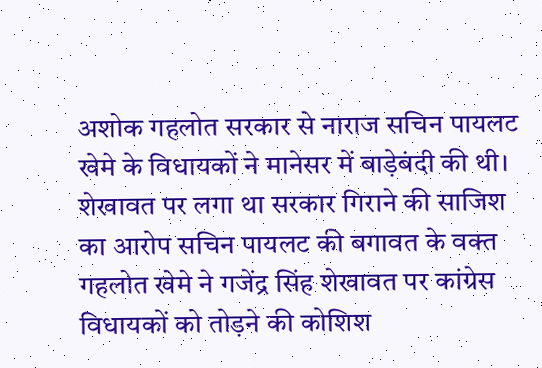अशोक गहलोत सरकार से नाराज सचिन पायलट खेमे के विधायकों ने मानेसर में बाड़ेबंदी की थी। शेखावत पर लगा था सरकार गिराने की साजिश का आरोप सचिन पायलट की बगावत के वक्त गहलोत खेमे ने गजेंद्र सिंह शेखावत पर कांग्रेस विधायकों को तोड़ने की कोशिश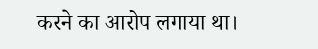करने का आरोप लगाया था।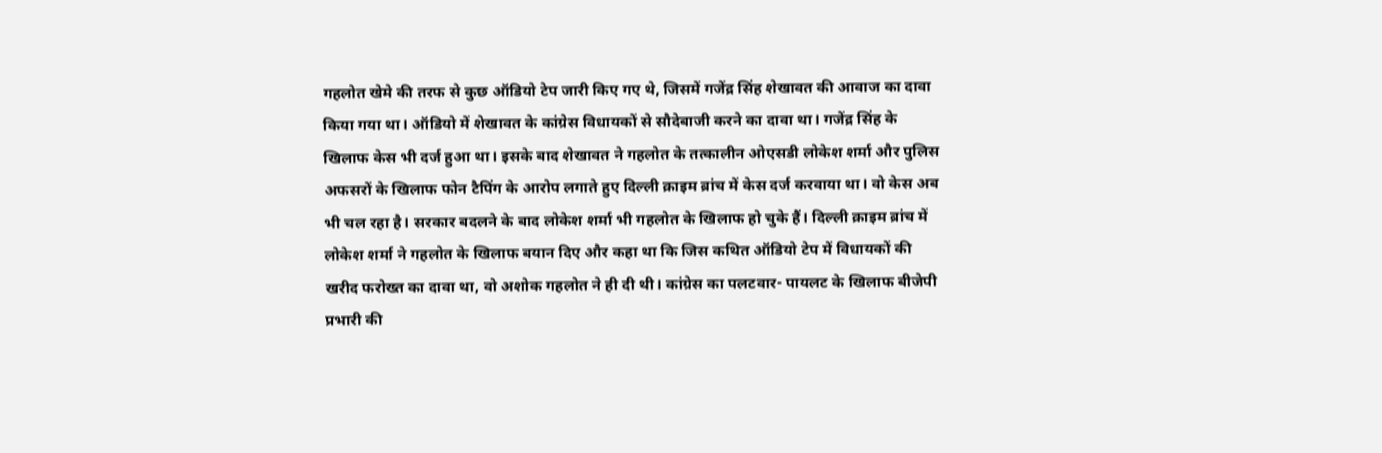गहलोत खेमे की तरफ से कुछ ऑडियो टेप जारी किए गए थे, जिसमें गजेंद्र सिंह शेखावत की आवाज का दावा किया गया था। ऑडियो में शेखावत के कांग्रेस विधायकों से सौदेबाजी करने का दावा था। गजेंद्र सिंह के खिलाफ केस भी दर्ज हुआ था। इसके बाद शेखावत ने गहलोत के तत्कालीन ओएसडी लोकेश शर्मा और पुलिस अफसरों के खिलाफ फोन टैपिंग के आरोप लगाते हुए दिल्ली क्राइम ब्रांच में केस दर्ज करवाया था। वो केस अब भी चल रहा है। सरकार बदलने के बाद लोकेश शर्मा भी गहलोत के खिलाफ हो चुके हैं। दिल्ली क्राइम ब्रांच में लोकेश शर्मा ने गहलोत के खिलाफ बयान दिए और कहा था कि जिस कथित ऑडियो टेप में विधायकों की खरीद फरोख्त का दावा था, वो अशोक गहलोत ने ही दी थी। कांग्रेस का पलटवार- पायलट के खिलाफ बीजेपी प्रभारी की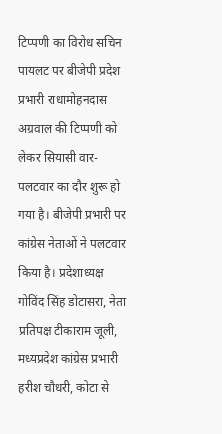टिप्पणी का विरोध सचिन पायलट पर बीजेपी प्रदेश प्रभारी राधामोहनदास अग्रवाल की टिप्पणी को लेकर सियासी वार-पलटवार का दौर शुरू हो गया है। बीजेपी प्रभारी पर कांग्रेस नेताओं ने पलटवार किया है। प्रदेशाध्यक्ष गोविंद सिंह डोटासरा, नेता प्रतिपक्ष टीकाराम जूली, मध्यप्रदेश कांग्रेस प्रभारी हरीश चौधरी, कोटा से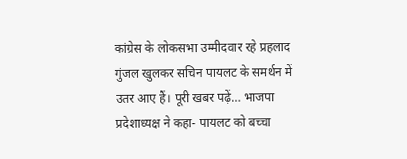कांग्रेस के लोकसभा उम्मीदवार रहे प्रहलाद गुंजल खुलकर सचिन पायलट के समर्थन में उतर आए हैं। पूरी खबर पढ़ें… भाजपा प्रदेशाध्यक्ष ने कहा- पायलट को बच्चा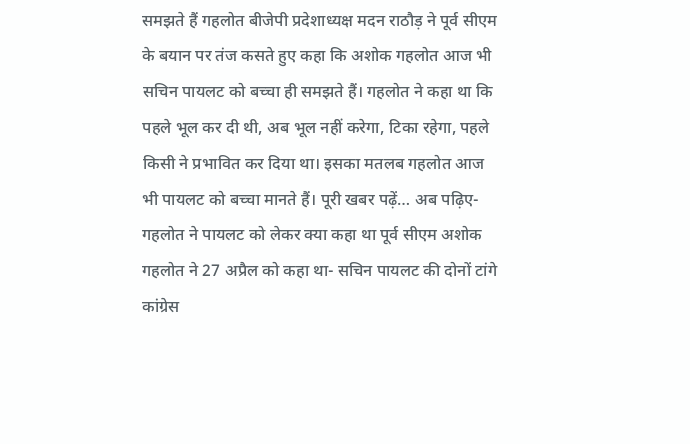समझते हैं गहलोत बीजेपी प्रदेशाध्यक्ष मदन राठौड़ ने पूर्व सीएम के बयान पर तंज कसते हुए कहा कि अशोक गहलोत आज भी सचिन पायलट को बच्चा ही समझते हैं। गहलोत ने कहा था कि पहले भूल कर दी थी, अब भूल नहीं करेगा, टिका रहेगा, पहले किसी ने प्रभावित कर दिया था। इसका मतलब गहलोत आज भी पायलट को बच्चा मानते हैं। पूरी खबर पढ़ें… अब पढ़िए- गहलोत ने पायलट को लेकर क्या कहा था पूर्व सीएम अशोक गहलोत ने 27 अप्रैल को कहा था- सचिन पायलट की दोनों टांगे कांग्रेस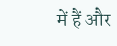में हैं और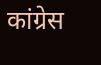कांग्रेस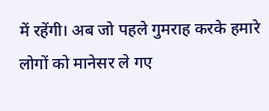में रहेंगी। अब जो पहले गुमराह करके हमारे लोगों को मानेसर ले गए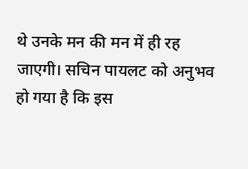थे उनके मन की मन में ही रह जाएगी। सचिन पायलट को अनुभव हो गया है कि इस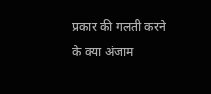प्रकार की गलती करने के क्या अंजाम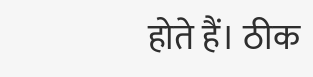होते हैं। ठीक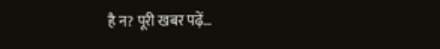है न? पूरी खबर पढ़ें…